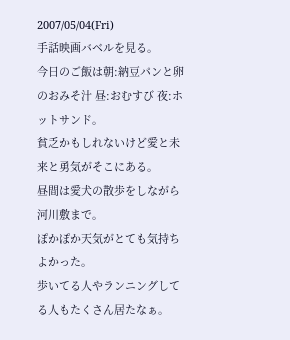2007/05/04(Fri)
手話映画バベルを見る。
今日のご飯は朝:納豆パンと卵のおみそ汁 昼:おむすび 夜:ホットサンド。
貧乏かもしれないけど愛と未来と勇気がそこにある。
昼間は愛犬の散歩をしながら河川敷まで。
ぽかぽか天気がとても気持ちよかった。
歩いてる人やランニングしてる人もたくさん居たなぁ。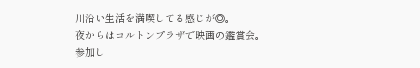川沿い生活を満喫してる感じが◎。
夜からはコルトンプラザで映画の鑑賞会。
参加し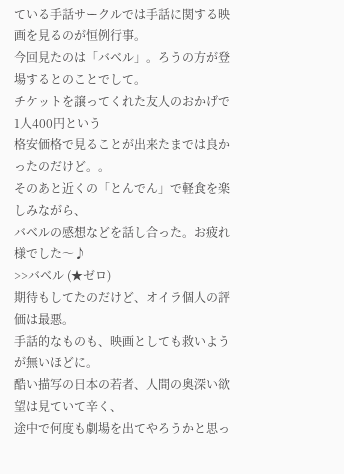ている手話サークルでは手話に関する映画を見るのが恒例行事。
今回見たのは「バベル」。ろうの方が登場するとのことでして。
チケットを譲ってくれた友人のおかげで1人400円という
格安価格で見ることが出来たまでは良かったのだけど。。
そのあと近くの「とんでん」で軽食を楽しみながら、
バベルの感想などを話し合った。お疲れ様でした〜♪
>>バベル (★ゼロ)
期待もしてたのだけど、オイラ個人の評価は最悪。
手話的なものも、映画としても救いようが無いほどに。
酷い描写の日本の若者、人間の奥深い欲望は見ていて辛く、
途中で何度も劇場を出てやろうかと思っ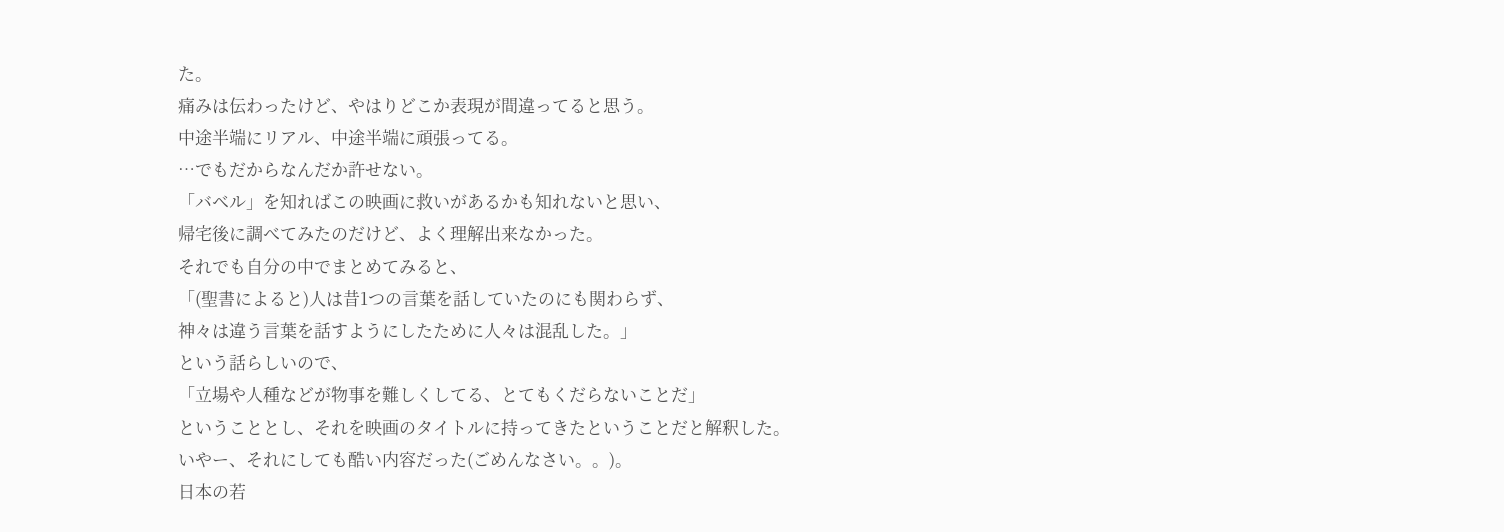た。
痛みは伝わったけど、やはりどこか表現が間違ってると思う。
中途半端にリアル、中途半端に頑張ってる。
…でもだからなんだか許せない。
「バベル」を知ればこの映画に救いがあるかも知れないと思い、
帰宅後に調べてみたのだけど、よく理解出来なかった。
それでも自分の中でまとめてみると、
「(聖書によると)人は昔1つの言葉を話していたのにも関わらず、
神々は違う言葉を話すようにしたために人々は混乱した。」
という話らしいので、
「立場や人種などが物事を難しくしてる、とてもくだらないことだ」
ということとし、それを映画のタイトルに持ってきたということだと解釈した。
いやー、それにしても酷い内容だった(ごめんなさい。。)。
日本の若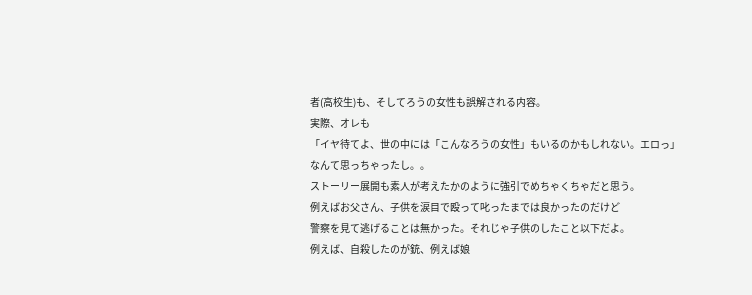者(高校生)も、そしてろうの女性も誤解される内容。
実際、オレも
「イヤ待てよ、世の中には「こんなろうの女性」もいるのかもしれない。エロっ」
なんて思っちゃったし。。
ストーリー展開も素人が考えたかのように強引でめちゃくちゃだと思う。
例えばお父さん、子供を涙目で殴って叱ったまでは良かったのだけど
警察を見て逃げることは無かった。それじゃ子供のしたこと以下だよ。
例えば、自殺したのが銃、例えば娘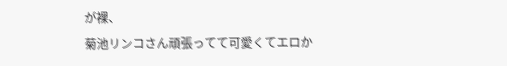が裸、
菊池リンコさん頑張ってて可愛くてエロか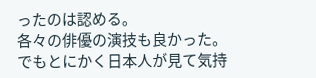ったのは認める。
各々の俳優の演技も良かった。
でもとにかく日本人が見て気持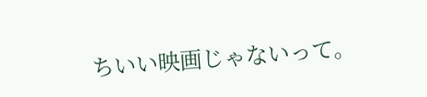ちいい映画じゃないって。